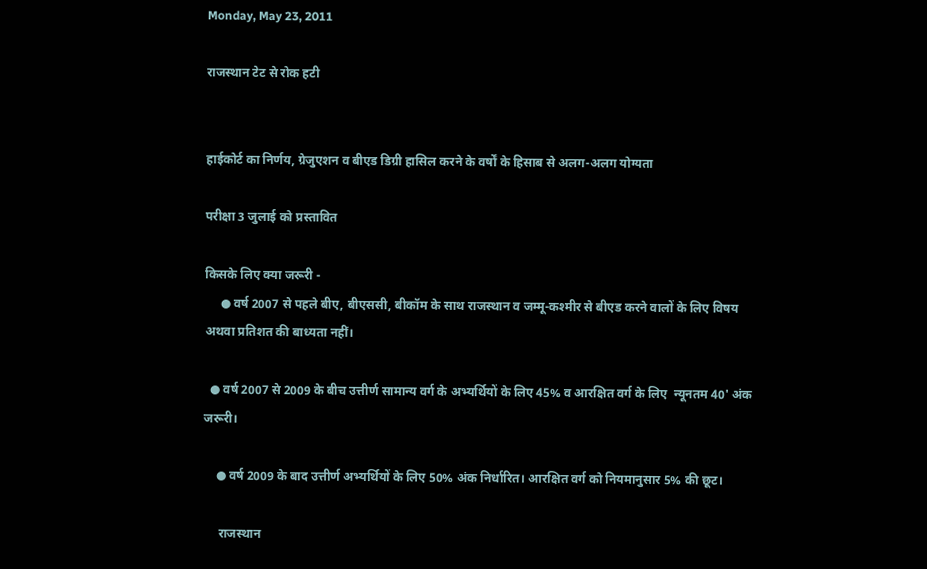Monday, May 23, 2011

राजस्थान टेट से रोक हटी


हाईकोर्ट का निर्णय, ग्रेजुएशन व बीएड डिग्री हासिल करने के वर्षों के हिसाब से अलग-अलग योग्यता

परीक्षा 3 जुलाई को प्रस्तावित

किसके लिए क्या जरूरी -
     ● वर्ष 2007 से पहले बीए, बीएससी, बीकॉम के साथ राजस्थान व जम्मू-कश्मीर से बीएड करने वालों के लिए विषय अथवा प्रतिशत की बाध्यता नहीं।

  ● वर्ष 2007 से 2009 के बीच उत्तीर्ण सामान्य वर्ग के अभ्यर्थियों के लिए 45% व आरक्षित वर्ग के लिए  न्यूनतम 40' अंक जरूरी।

    ● वर्ष 2009 के बाद उत्तीर्ण अभ्यर्थियों के लिए 50% अंक निर्धारित। आरक्षित वर्ग को नियमानुसार 5% की छूट।

     राजस्थान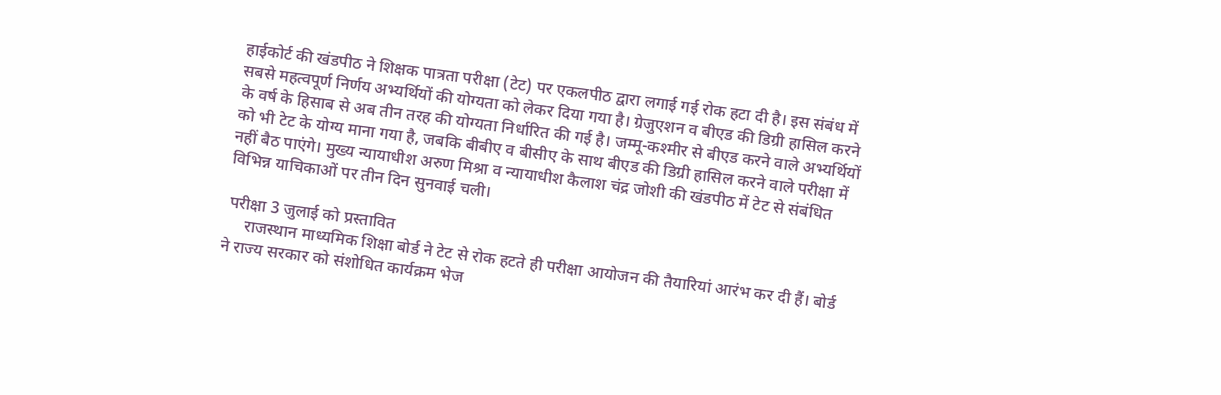हाईकोर्ट की खंडपीठ ने शिक्षक पात्रता परीक्षा (टेट) पर एकलपीठ द्वारा लगाई गई रोक हटा दी है। इस संबंध में सबसे महत्वपूर्ण निर्णय अभ्यर्थियों की योग्यता को लेकर दिया गया है। ग्रेजुएशन व बीएड की डिग्री हासिल करने के वर्ष के हिसाब से अब तीन तरह की योग्यता निर्धारित की गई है। जम्मू-कश्मीर से बीएड करने वाले अभ्यर्थियों को भी टेट के योग्य माना गया है, जबकि बीबीए व बीसीए के साथ बीएड की डिग्री हासिल करने वाले परीक्षा में नहीं बैठ पाएंगे। मुख्य न्यायाधीश अरुण मिश्रा व न्यायाधीश कैलाश चंद्र जोशी की खंडपीठ में टेट से संबंधित विभिन्न याचिकाओं पर तीन दिन सुनवाई चली।

 परीक्षा 3 जुलाई को प्रस्तावित
     राजस्थान माध्यमिक शिक्षा बोर्ड ने टेट से रोक हटते ही परीक्षा आयोजन की तैयारियां आरंभ कर दी हैं। बोर्ड ने राज्य सरकार को संशोधित कार्यक्रम भेज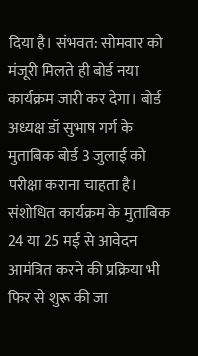दिया है। संभवत: सोमवार को मंजूरी मिलते ही बोर्ड नया कार्यक्रम जारी कर देगा। बोर्ड अध्यक्ष डॉ सुभाष गर्ग के मुताबिक बोर्ड 3 जुलाई को परीक्षा कराना चाहता है। संशोधित कार्यक्रम के मुताबिक 24 या 25 मई से आवेदन आमंत्रित करने की प्रक्रिया भी फिर से शुरू की जा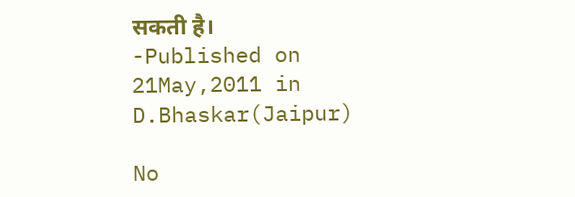सकती है।
-Published on 21May,2011 in D.Bhaskar(Jaipur)

No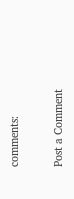comments:

Post a Comment